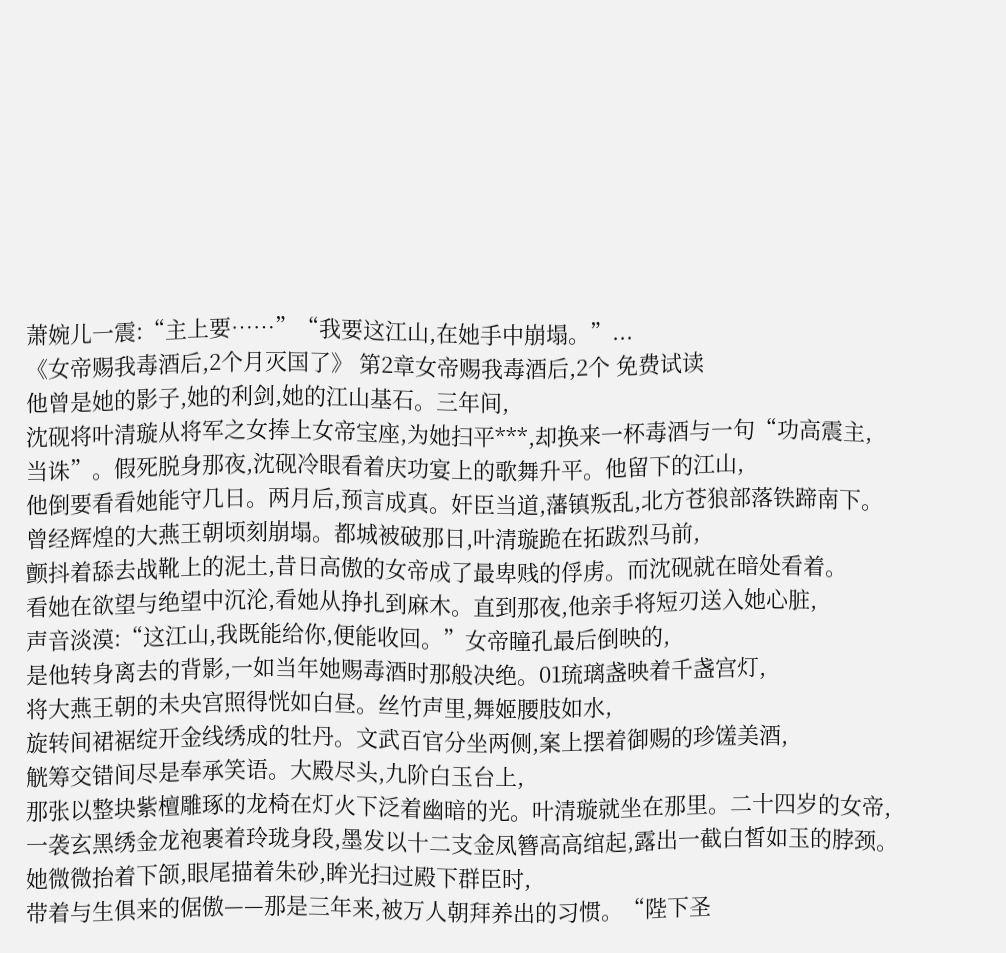萧婉儿一震:“主上要……”“我要这江山,在她手中崩塌。”...
《女帝赐我毒酒后,2个月灭国了》 第2章女帝赐我毒酒后,2个 免费试读
他曾是她的影子,她的利剑,她的江山基石。三年间,
沈砚将叶清璇从将军之女捧上女帝宝座,为她扫平***,却换来一杯毒酒与一句“功高震主,
当诛”。假死脱身那夜,沈砚冷眼看着庆功宴上的歌舞升平。他留下的江山,
他倒要看看她能守几日。两月后,预言成真。奸臣当道,藩镇叛乱,北方苍狼部落铁蹄南下。
曾经辉煌的大燕王朝顷刻崩塌。都城被破那日,叶清璇跪在拓跋烈马前,
颤抖着舔去战靴上的泥土,昔日高傲的女帝成了最卑贱的俘虏。而沈砚就在暗处看着。
看她在欲望与绝望中沉沦,看她从挣扎到麻木。直到那夜,他亲手将短刃送入她心脏,
声音淡漠:“这江山,我既能给你,便能收回。”女帝瞳孔最后倒映的,
是他转身离去的背影,一如当年她赐毒酒时那般决绝。01琉璃盏映着千盏宫灯,
将大燕王朝的未央宫照得恍如白昼。丝竹声里,舞姬腰肢如水,
旋转间裙裾绽开金线绣成的牡丹。文武百官分坐两侧,案上摆着御赐的珍馐美酒,
觥筹交错间尽是奉承笑语。大殿尽头,九阶白玉台上,
那张以整块紫檀雕琢的龙椅在灯火下泛着幽暗的光。叶清璇就坐在那里。二十四岁的女帝,
一袭玄黑绣金龙袍裹着玲珑身段,墨发以十二支金凤簪高高绾起,露出一截白皙如玉的脖颈。
她微微抬着下颌,眼尾描着朱砂,眸光扫过殿下群臣时,
带着与生俱来的倨傲——那是三年来,被万人朝拜养出的习惯。“陛下圣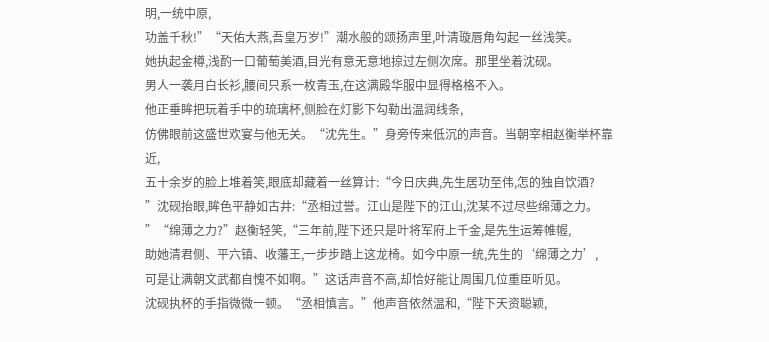明,一统中原,
功盖千秋!”“天佑大燕,吾皇万岁!”潮水般的颂扬声里,叶清璇唇角勾起一丝浅笑。
她执起金樽,浅酌一口葡萄美酒,目光有意无意地掠过左侧次席。那里坐着沈砚。
男人一袭月白长衫,腰间只系一枚青玉,在这满殿华服中显得格格不入。
他正垂眸把玩着手中的琉璃杯,侧脸在灯影下勾勒出温润线条,
仿佛眼前这盛世欢宴与他无关。“沈先生。”身旁传来低沉的声音。当朝宰相赵衡举杯靠近,
五十余岁的脸上堆着笑,眼底却藏着一丝算计:“今日庆典,先生居功至伟,怎的独自饮酒?
”沈砚抬眼,眸色平静如古井:“丞相过誉。江山是陛下的江山,沈某不过尽些绵薄之力。
”“绵薄之力?”赵衡轻笑,“三年前,陛下还只是叶将军府上千金,是先生运筹帷幄,
助她清君侧、平六镇、收藩王,一步步踏上这龙椅。如今中原一统,先生的‘绵薄之力’,
可是让满朝文武都自愧不如啊。”这话声音不高,却恰好能让周围几位重臣听见。
沈砚执杯的手指微微一顿。“丞相慎言。”他声音依然温和,“陛下天资聪颖,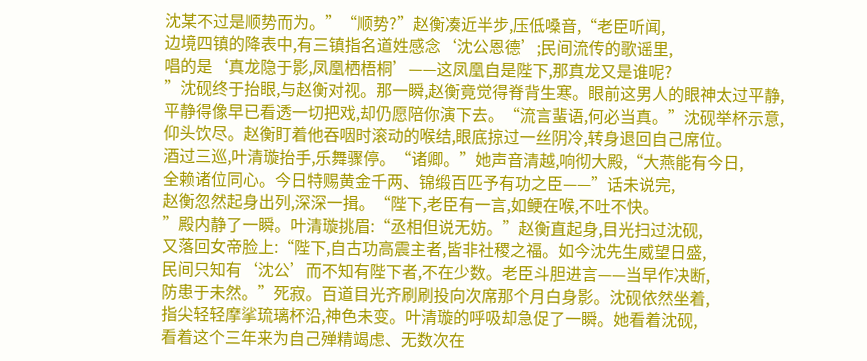沈某不过是顺势而为。”“顺势?”赵衡凑近半步,压低嗓音,“老臣听闻,
边境四镇的降表中,有三镇指名道姓感念‘沈公恩德’;民间流传的歌谣里,
唱的是‘真龙隐于影,凤凰栖梧桐’——这凤凰自是陛下,那真龙又是谁呢?
”沈砚终于抬眼,与赵衡对视。那一瞬,赵衡竟觉得脊背生寒。眼前这男人的眼神太过平静,
平静得像早已看透一切把戏,却仍愿陪你演下去。“流言蜚语,何必当真。”沈砚举杯示意,
仰头饮尽。赵衡盯着他吞咽时滚动的喉结,眼底掠过一丝阴冷,转身退回自己席位。
酒过三巡,叶清璇抬手,乐舞骤停。“诸卿。”她声音清越,响彻大殿,“大燕能有今日,
全赖诸位同心。今日特赐黄金千两、锦缎百匹予有功之臣——”话未说完,
赵衡忽然起身出列,深深一揖。“陛下,老臣有一言,如鲠在喉,不吐不快。
”殿内静了一瞬。叶清璇挑眉:“丞相但说无妨。”赵衡直起身,目光扫过沈砚,
又落回女帝脸上:“陛下,自古功高震主者,皆非社稷之福。如今沈先生威望日盛,
民间只知有‘沈公’而不知有陛下者,不在少数。老臣斗胆进言——当早作决断,
防患于未然。”死寂。百道目光齐刷刷投向次席那个月白身影。沈砚依然坐着,
指尖轻轻摩挲琉璃杯沿,神色未变。叶清璇的呼吸却急促了一瞬。她看着沈砚,
看着这个三年来为自己殚精竭虑、无数次在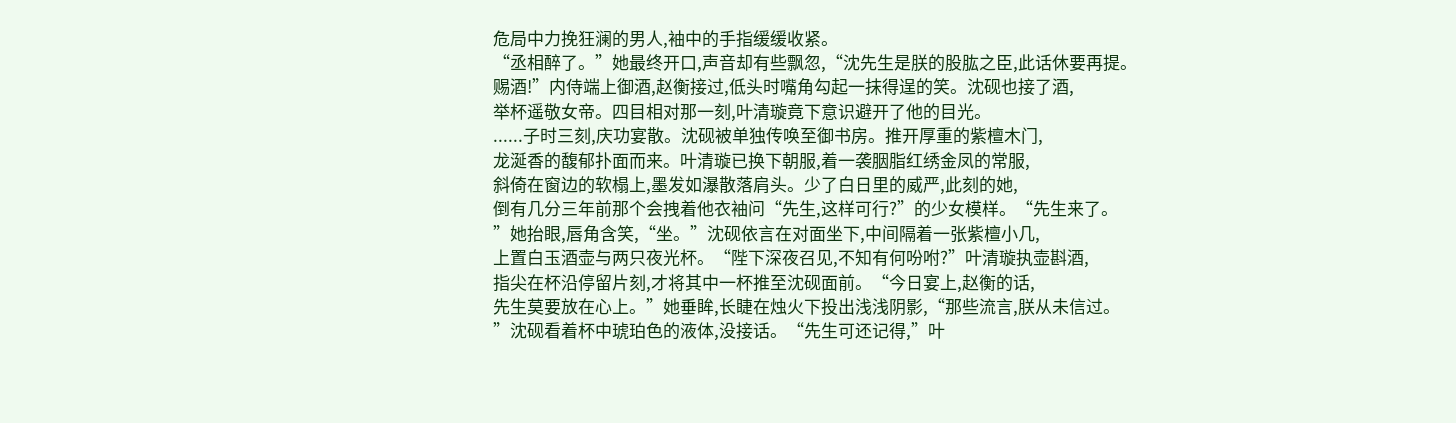危局中力挽狂澜的男人,袖中的手指缓缓收紧。
“丞相醉了。”她最终开口,声音却有些飘忽,“沈先生是朕的股肱之臣,此话休要再提。
赐酒!”内侍端上御酒,赵衡接过,低头时嘴角勾起一抹得逞的笑。沈砚也接了酒,
举杯遥敬女帝。四目相对那一刻,叶清璇竟下意识避开了他的目光。
......子时三刻,庆功宴散。沈砚被单独传唤至御书房。推开厚重的紫檀木门,
龙涎香的馥郁扑面而来。叶清璇已换下朝服,着一袭胭脂红绣金凤的常服,
斜倚在窗边的软榻上,墨发如瀑散落肩头。少了白日里的威严,此刻的她,
倒有几分三年前那个会拽着他衣袖问“先生,这样可行?”的少女模样。“先生来了。
”她抬眼,唇角含笑,“坐。”沈砚依言在对面坐下,中间隔着一张紫檀小几,
上置白玉酒壶与两只夜光杯。“陛下深夜召见,不知有何吩咐?”叶清璇执壶斟酒,
指尖在杯沿停留片刻,才将其中一杯推至沈砚面前。“今日宴上,赵衡的话,
先生莫要放在心上。”她垂眸,长睫在烛火下投出浅浅阴影,“那些流言,朕从未信过。
”沈砚看着杯中琥珀色的液体,没接话。“先生可还记得,”叶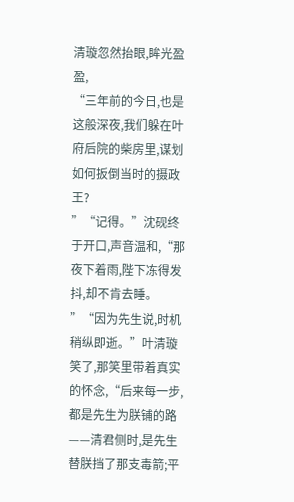清璇忽然抬眼,眸光盈盈,
“三年前的今日,也是这般深夜,我们躲在叶府后院的柴房里,谋划如何扳倒当时的摄政王?
”“记得。”沈砚终于开口,声音温和,“那夜下着雨,陛下冻得发抖,却不肯去睡。
”“因为先生说,时机稍纵即逝。”叶清璇笑了,那笑里带着真实的怀念,“后来每一步,
都是先生为朕铺的路——清君侧时,是先生替朕挡了那支毒箭;平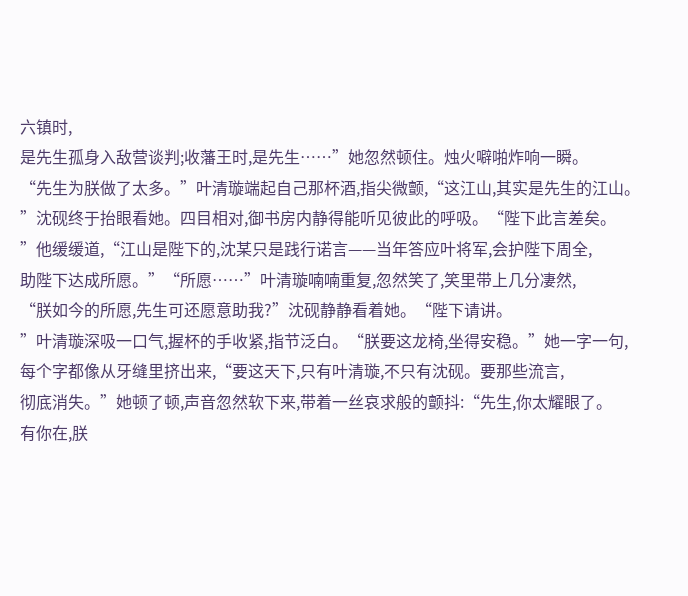六镇时,
是先生孤身入敌营谈判;收藩王时,是先生……”她忽然顿住。烛火噼啪炸响一瞬。
“先生为朕做了太多。”叶清璇端起自己那杯酒,指尖微颤,“这江山,其实是先生的江山。
”沈砚终于抬眼看她。四目相对,御书房内静得能听见彼此的呼吸。“陛下此言差矣。
”他缓缓道,“江山是陛下的,沈某只是践行诺言——当年答应叶将军,会护陛下周全,
助陛下达成所愿。”“所愿……”叶清璇喃喃重复,忽然笑了,笑里带上几分凄然,
“朕如今的所愿,先生可还愿意助我?”沈砚静静看着她。“陛下请讲。
”叶清璇深吸一口气,握杯的手收紧,指节泛白。“朕要这龙椅,坐得安稳。”她一字一句,
每个字都像从牙缝里挤出来,“要这天下,只有叶清璇,不只有沈砚。要那些流言,
彻底消失。”她顿了顿,声音忽然软下来,带着一丝哀求般的颤抖:“先生,你太耀眼了。
有你在,朕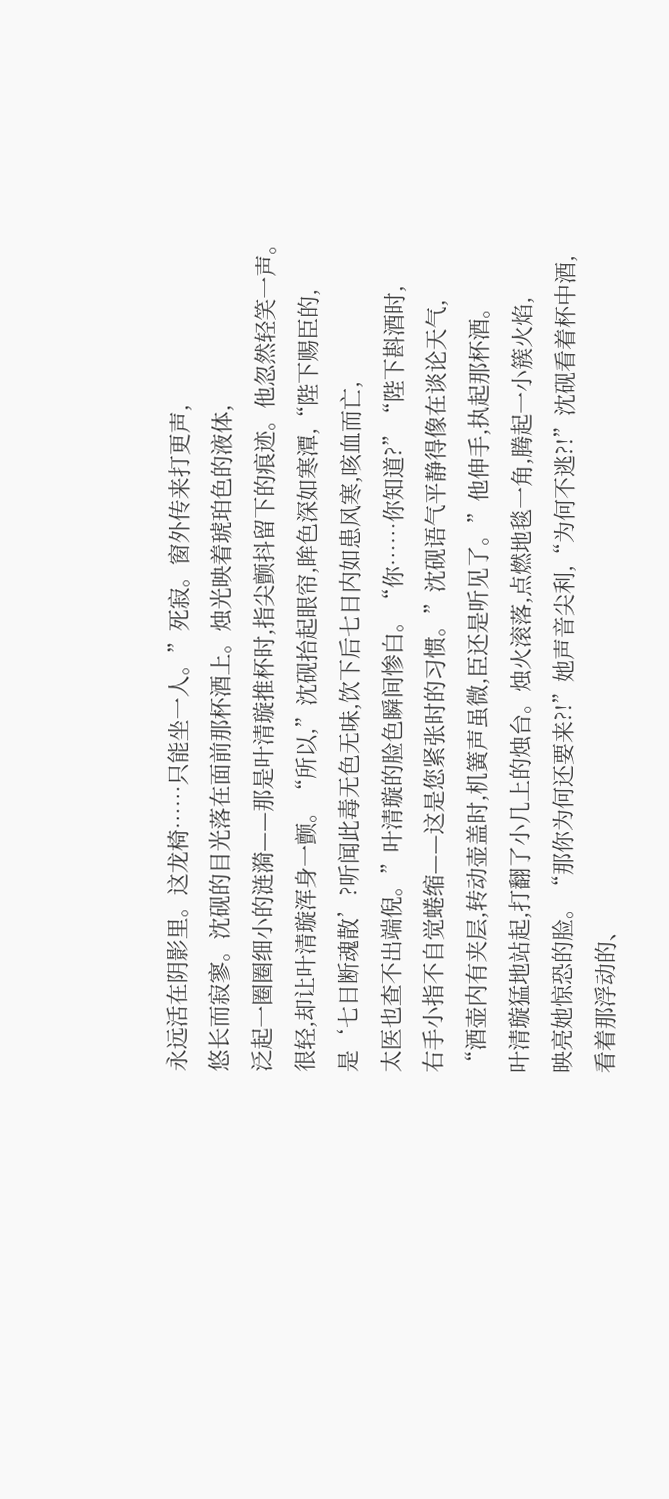永远活在阴影里。这龙椅……只能坐一人。”死寂。窗外传来打更声,
悠长而寂寥。沈砚的目光落在面前那杯酒上。烛光映着琥珀色的液体,
泛起一圈圈细小的涟漪——那是叶清璇推杯时,指尖颤抖留下的痕迹。他忽然轻笑一声。
很轻,却让叶清璇浑身一颤。“所以,”沈砚抬起眼帘,眸色深如寒潭,“陛下赐臣的,
是‘七日断魂散’?听闻此毒无色无味,饮下后七日内如患风寒,咳血而亡,
太医也查不出端倪。”叶清璇的脸色瞬间惨白。“你……你知道?”“陛下斟酒时,
右手小指不自觉蜷缩——这是您紧张时的习惯。”沈砚语气平静得像在谈论天气,
“酒壶内有夹层,转动壶盖时,机簧声虽微,臣还是听见了。”他伸手,执起那杯酒。
叶清璇猛地站起,打翻了小几上的烛台。烛火滚落,点燃地毯一角,腾起一小簇火焰,
映亮她惊恐的脸。“那你为何还要来?!”她声音尖利,“为何不逃?!”沈砚看着杯中酒,
看着那浮动的、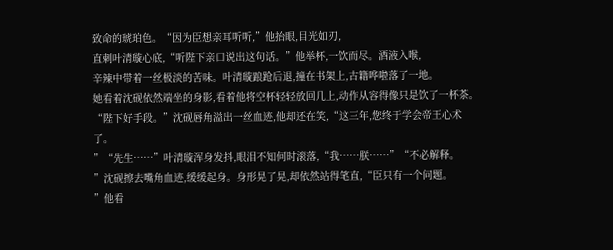致命的琥珀色。“因为臣想亲耳听听,”他抬眼,目光如刃,
直刺叶清璇心底,“听陛下亲口说出这句话。”他举杯,一饮而尽。酒液入喉,
辛辣中带着一丝极淡的苦味。叶清璇踉跄后退,撞在书架上,古籍哗啦落了一地。
她看着沈砚依然端坐的身影,看着他将空杯轻轻放回几上,动作从容得像只是饮了一杯茶。
“陛下好手段。”沈砚唇角溢出一丝血迹,他却还在笑,“这三年,您终于学会帝王心术了。
”“先生……”叶清璇浑身发抖,眼泪不知何时滚落,“我……朕……”“不必解释。
”沈砚擦去嘴角血迹,缓缓起身。身形晃了晃,却依然站得笔直,“臣只有一个问题。
”他看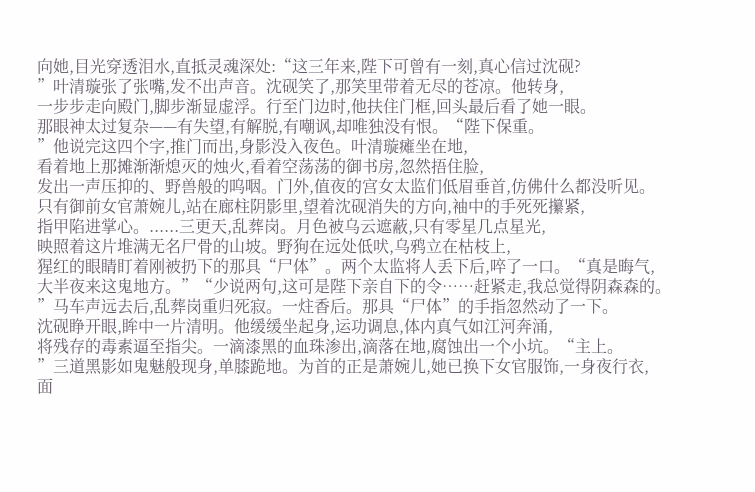向她,目光穿透泪水,直抵灵魂深处:“这三年来,陛下可曾有一刻,真心信过沈砚?
”叶清璇张了张嘴,发不出声音。沈砚笑了,那笑里带着无尽的苍凉。他转身,
一步步走向殿门,脚步渐显虚浮。行至门边时,他扶住门框,回头最后看了她一眼。
那眼神太过复杂——有失望,有解脱,有嘲讽,却唯独没有恨。“陛下保重。
”他说完这四个字,推门而出,身影没入夜色。叶清璇瘫坐在地,
看着地上那摊渐渐熄灭的烛火,看着空荡荡的御书房,忽然捂住脸,
发出一声压抑的、野兽般的呜咽。门外,值夜的宫女太监们低眉垂首,仿佛什么都没听见。
只有御前女官萧婉儿,站在廊柱阴影里,望着沈砚消失的方向,袖中的手死死攥紧,
指甲陷进掌心。......三更天,乱葬岗。月色被乌云遮蔽,只有零星几点星光,
映照着这片堆满无名尸骨的山坡。野狗在远处低吠,乌鸦立在枯枝上,
猩红的眼睛盯着刚被扔下的那具“尸体”。两个太监将人丢下后,啐了一口。“真是晦气,
大半夜来这鬼地方。”“少说两句,这可是陛下亲自下的令……赶紧走,我总觉得阴森森的。
”马车声远去后,乱葬岗重归死寂。一炷香后。那具“尸体”的手指忽然动了一下。
沈砚睁开眼,眸中一片清明。他缓缓坐起身,运功调息,体内真气如江河奔涌,
将残存的毒素逼至指尖。一滴漆黑的血珠渗出,滴落在地,腐蚀出一个小坑。“主上。
”三道黑影如鬼魅般现身,单膝跪地。为首的正是萧婉儿,她已换下女官服饰,一身夜行衣,
面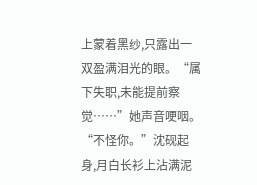上蒙着黑纱,只露出一双盈满泪光的眼。“属下失职,未能提前察觉……”她声音哽咽。
“不怪你。”沈砚起身,月白长衫上沾满泥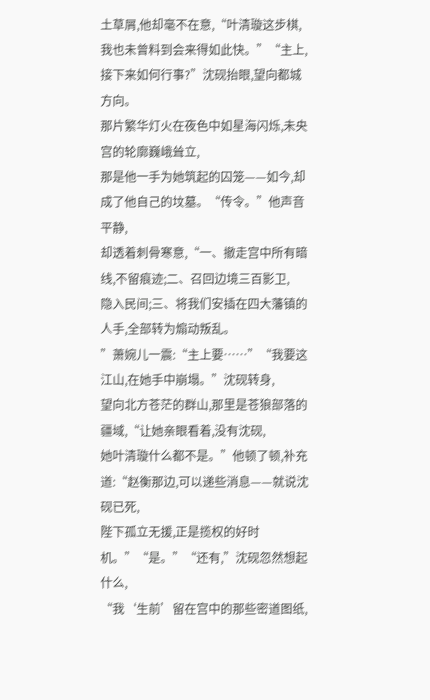土草屑,他却毫不在意,“叶清璇这步棋,
我也未曾料到会来得如此快。”“主上,接下来如何行事?”沈砚抬眼,望向都城方向。
那片繁华灯火在夜色中如星海闪烁,未央宫的轮廓巍峨耸立,
那是他一手为她筑起的囚笼——如今,却成了他自己的坟墓。“传令。”他声音平静,
却透着刺骨寒意,“一、撤走宫中所有暗线,不留痕迹;二、召回边境三百影卫,
隐入民间;三、将我们安插在四大藩镇的人手,全部转为煽动叛乱。
”萧婉儿一震:“主上要……”“我要这江山,在她手中崩塌。”沈砚转身,
望向北方苍茫的群山,那里是苍狼部落的疆域,“让她亲眼看着,没有沈砚,
她叶清璇什么都不是。”他顿了顿,补充道:“赵衡那边,可以递些消息——就说沈砚已死,
陛下孤立无援,正是揽权的好时机。”“是。”“还有,”沈砚忽然想起什么,
“我‘生前’留在宫中的那些密道图纸,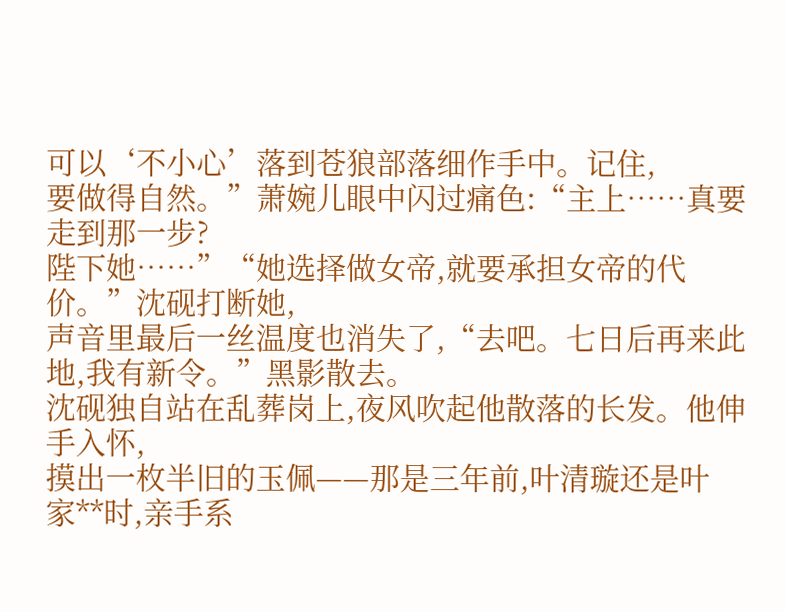可以‘不小心’落到苍狼部落细作手中。记住,
要做得自然。”萧婉儿眼中闪过痛色:“主上……真要走到那一步?
陛下她……”“她选择做女帝,就要承担女帝的代价。”沈砚打断她,
声音里最后一丝温度也消失了,“去吧。七日后再来此地,我有新令。”黑影散去。
沈砚独自站在乱葬岗上,夜风吹起他散落的长发。他伸手入怀,
摸出一枚半旧的玉佩——那是三年前,叶清璇还是叶家**时,亲手系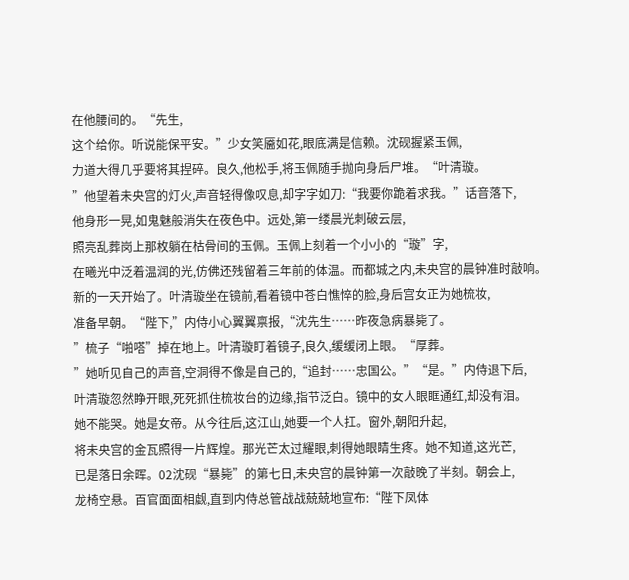在他腰间的。“先生,
这个给你。听说能保平安。”少女笑靥如花,眼底满是信赖。沈砚握紧玉佩,
力道大得几乎要将其捏碎。良久,他松手,将玉佩随手抛向身后尸堆。“叶清璇。
”他望着未央宫的灯火,声音轻得像叹息,却字字如刀:“我要你跪着求我。”话音落下,
他身形一晃,如鬼魅般消失在夜色中。远处,第一缕晨光刺破云层,
照亮乱葬岗上那枚躺在枯骨间的玉佩。玉佩上刻着一个小小的“璇”字,
在曦光中泛着温润的光,仿佛还残留着三年前的体温。而都城之内,未央宫的晨钟准时敲响。
新的一天开始了。叶清璇坐在镜前,看着镜中苍白憔悴的脸,身后宫女正为她梳妆,
准备早朝。“陛下,”内侍小心翼翼禀报,“沈先生……昨夜急病暴毙了。
”梳子“啪嗒”掉在地上。叶清璇盯着镜子,良久,缓缓闭上眼。“厚葬。
”她听见自己的声音,空洞得不像是自己的,“追封……忠国公。”“是。”内侍退下后,
叶清璇忽然睁开眼,死死抓住梳妆台的边缘,指节泛白。镜中的女人眼眶通红,却没有泪。
她不能哭。她是女帝。从今往后,这江山,她要一个人扛。窗外,朝阳升起,
将未央宫的金瓦照得一片辉煌。那光芒太过耀眼,刺得她眼睛生疼。她不知道,这光芒,
已是落日余晖。02沈砚“暴毙”的第七日,未央宫的晨钟第一次敲晚了半刻。朝会上,
龙椅空悬。百官面面相觑,直到内侍总管战战兢兢地宣布:“陛下凤体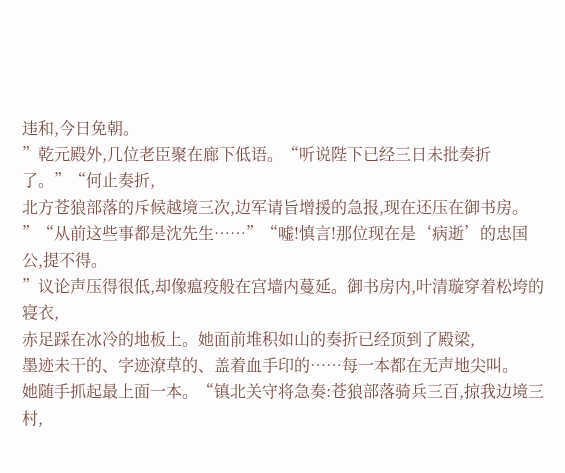违和,今日免朝。
”乾元殿外,几位老臣聚在廊下低语。“听说陛下已经三日未批奏折了。”“何止奏折,
北方苍狼部落的斥候越境三次,边军请旨增援的急报,现在还压在御书房。
”“从前这些事都是沈先生……”“嘘!慎言!那位现在是‘病逝’的忠国公,提不得。
”议论声压得很低,却像瘟疫般在宫墙内蔓延。御书房内,叶清璇穿着松垮的寝衣,
赤足踩在冰冷的地板上。她面前堆积如山的奏折已经顶到了殿梁,
墨迹未干的、字迹潦草的、盖着血手印的……每一本都在无声地尖叫。
她随手抓起最上面一本。“镇北关守将急奏:苍狼部落骑兵三百,掠我边境三村,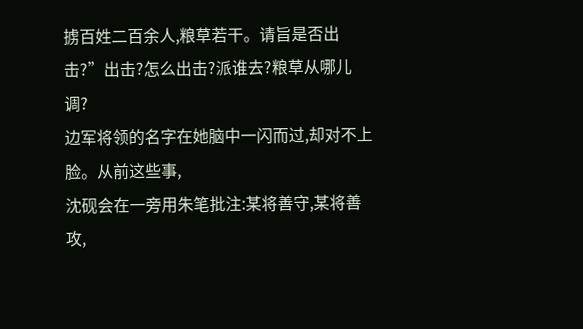掳百姓二百余人,粮草若干。请旨是否出击?”出击?怎么出击?派谁去?粮草从哪儿调?
边军将领的名字在她脑中一闪而过,却对不上脸。从前这些事,
沈砚会在一旁用朱笔批注:某将善守,某将善攻,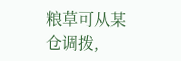粮草可从某仓调拨,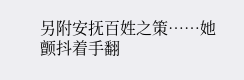另附安抚百姓之策……她颤抖着手翻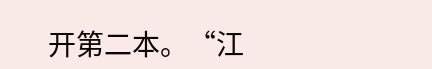开第二本。“江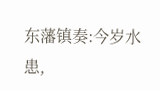东藩镇奏:今岁水患,